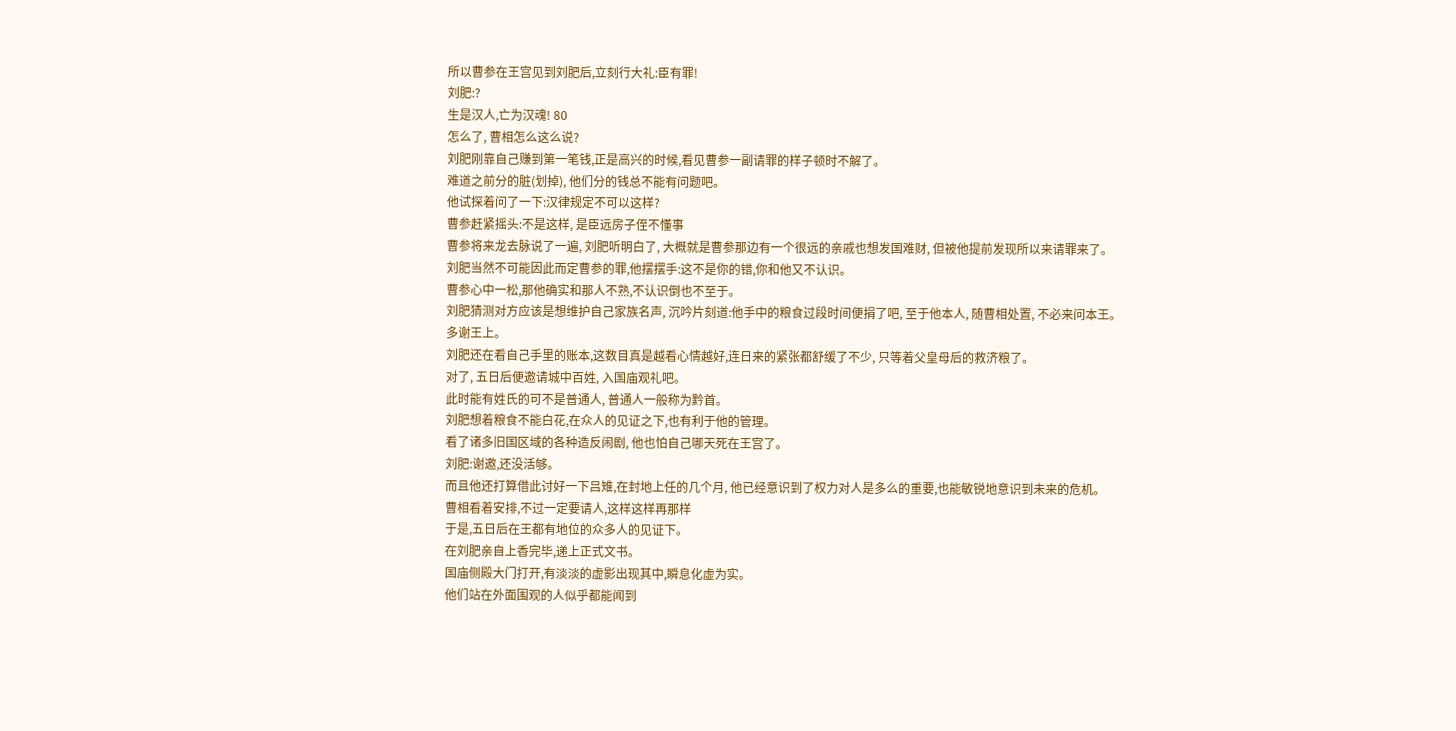所以曹参在王宫见到刘肥后,立刻行大礼:臣有罪!
刘肥:?
生是汉人,亡为汉魂! 80
怎么了, 曹相怎么这么说?
刘肥刚靠自己赚到第一笔钱,正是高兴的时候,看见曹参一副请罪的样子顿时不解了。
难道之前分的脏(划掉), 他们分的钱总不能有问题吧。
他试探着问了一下:汉律规定不可以这样?
曹参赶紧摇头:不是这样, 是臣远房子侄不懂事
曹参将来龙去脉说了一遍, 刘肥听明白了, 大概就是曹参那边有一个很远的亲戚也想发国难财, 但被他提前发现所以来请罪来了。
刘肥当然不可能因此而定曹参的罪,他摆摆手:这不是你的错,你和他又不认识。
曹参心中一松,那他确实和那人不熟,不认识倒也不至于。
刘肥猜测对方应该是想维护自己家族名声, 沉吟片刻道:他手中的粮食过段时间便捐了吧, 至于他本人, 随曹相处置, 不必来问本王。
多谢王上。
刘肥还在看自己手里的账本,这数目真是越看心情越好,连日来的紧张都舒缓了不少, 只等着父皇母后的救济粮了。
对了, 五日后便邀请城中百姓, 入国庙观礼吧。
此时能有姓氏的可不是普通人, 普通人一般称为黔首。
刘肥想着粮食不能白花,在众人的见证之下,也有利于他的管理。
看了诸多旧国区域的各种造反闹剧, 他也怕自己哪天死在王宫了。
刘肥:谢邀,还没活够。
而且他还打算借此讨好一下吕雉,在封地上任的几个月, 他已经意识到了权力对人是多么的重要,也能敏锐地意识到未来的危机。
曹相看着安排,不过一定要请人,这样这样再那样
于是,五日后在王都有地位的众多人的见证下。
在刘肥亲自上香完毕,递上正式文书。
国庙侧殿大门打开,有淡淡的虚影出现其中,瞬息化虚为实。
他们站在外面围观的人似乎都能闻到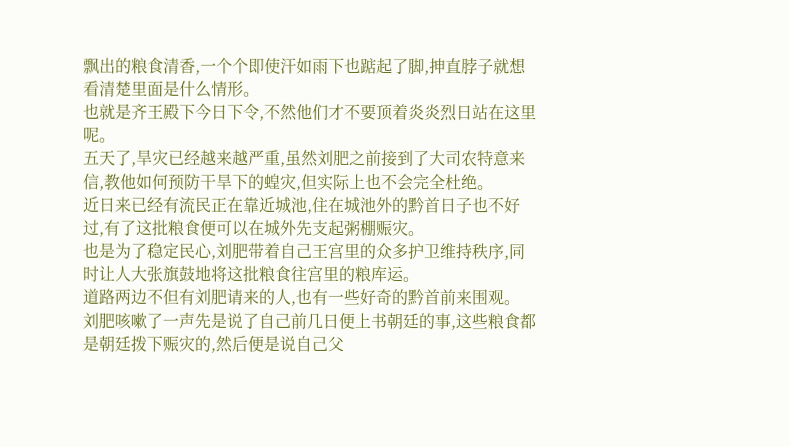飘出的粮食清香,一个个即使汗如雨下也踮起了脚,抻直脖子就想看清楚里面是什么情形。
也就是齐王殿下今日下令,不然他们才不要顶着炎炎烈日站在这里呢。
五天了,旱灾已经越来越严重,虽然刘肥之前接到了大司农特意来信,教他如何预防干旱下的蝗灾,但实际上也不会完全杜绝。
近日来已经有流民正在靠近城池,住在城池外的黔首日子也不好过,有了这批粮食便可以在城外先支起粥棚赈灾。
也是为了稳定民心,刘肥带着自己王宫里的众多护卫维持秩序,同时让人大张旗鼓地将这批粮食往宫里的粮库运。
道路两边不但有刘肥请来的人,也有一些好奇的黔首前来围观。
刘肥咳嗽了一声先是说了自己前几日便上书朝廷的事,这些粮食都是朝廷拨下赈灾的,然后便是说自己父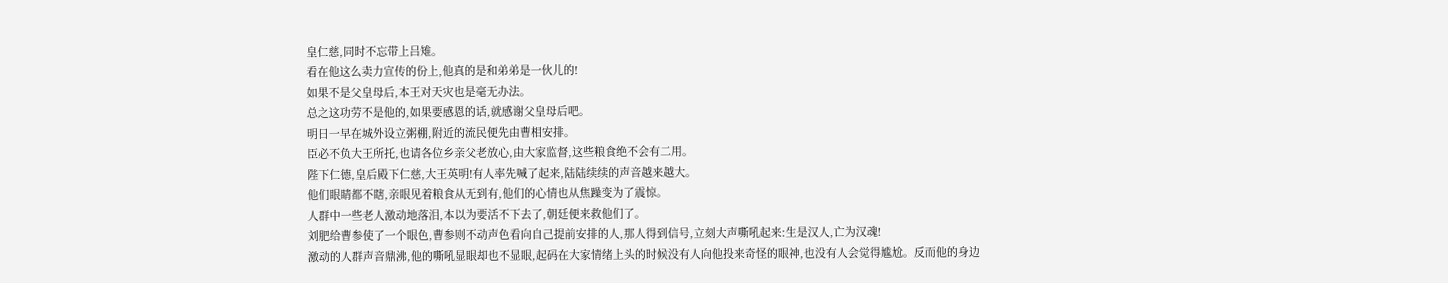皇仁慈,同时不忘带上吕雉。
看在他这么卖力宣传的份上,他真的是和弟弟是一伙儿的!
如果不是父皇母后,本王对天灾也是毫无办法。
总之这功劳不是他的,如果要感恩的话,就感谢父皇母后吧。
明日一早在城外设立粥棚,附近的流民便先由曹相安排。
臣必不负大王所托,也请各位乡亲父老放心,由大家监督,这些粮食绝不会有二用。
陛下仁德,皇后殿下仁慈,大王英明!有人率先喊了起来,陆陆续续的声音越来越大。
他们眼睛都不瞎,亲眼见着粮食从无到有,他们的心情也从焦躁变为了震惊。
人群中一些老人激动地落泪,本以为要活不下去了,朝廷便来救他们了。
刘肥给曹参使了一个眼色,曹参则不动声色看向自己提前安排的人,那人得到信号,立刻大声嘶吼起来:生是汉人,亡为汉魂!
激动的人群声音鼎沸,他的嘶吼显眼却也不显眼,起码在大家情绪上头的时候没有人向他投来奇怪的眼神,也没有人会觉得尴尬。反而他的身边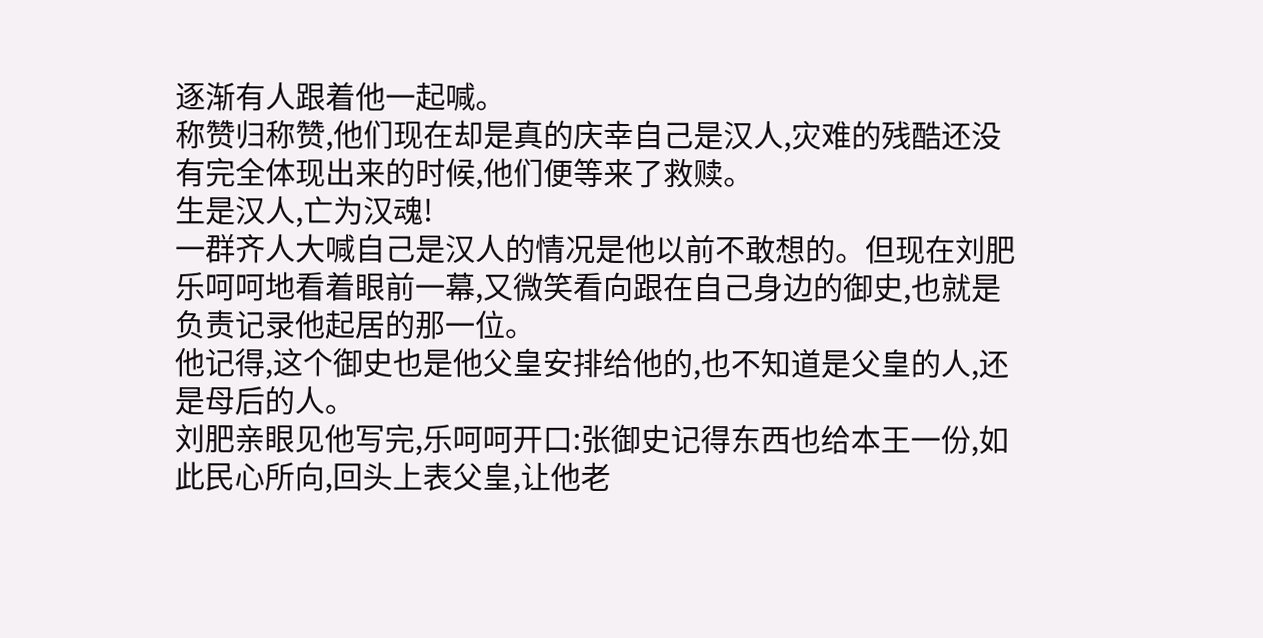逐渐有人跟着他一起喊。
称赞归称赞,他们现在却是真的庆幸自己是汉人,灾难的残酷还没有完全体现出来的时候,他们便等来了救赎。
生是汉人,亡为汉魂!
一群齐人大喊自己是汉人的情况是他以前不敢想的。但现在刘肥乐呵呵地看着眼前一幕,又微笑看向跟在自己身边的御史,也就是负责记录他起居的那一位。
他记得,这个御史也是他父皇安排给他的,也不知道是父皇的人,还是母后的人。
刘肥亲眼见他写完,乐呵呵开口:张御史记得东西也给本王一份,如此民心所向,回头上表父皇,让他老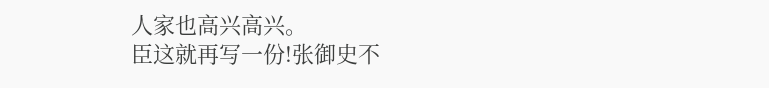人家也高兴高兴。
臣这就再写一份!张御史不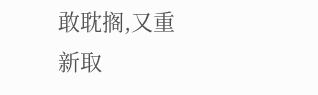敢耽搁,又重新取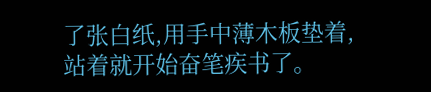了张白纸,用手中薄木板垫着,站着就开始奋笔疾书了。